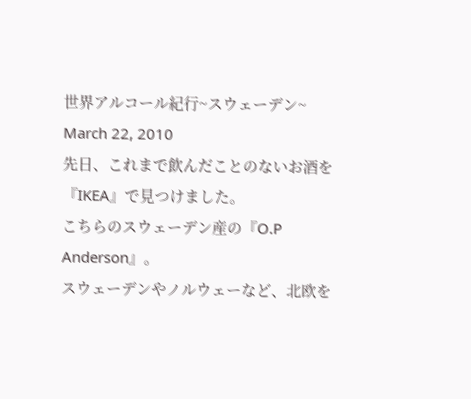世界アルコール紀行~スウェーデン~
March 22, 2010
先日、これまで飲んだことのないお酒を『IKEA』で見つけました。
こちらのスウェーデン産の『O.P Anderson』。
スウェーデンやノルウェーなど、北欧を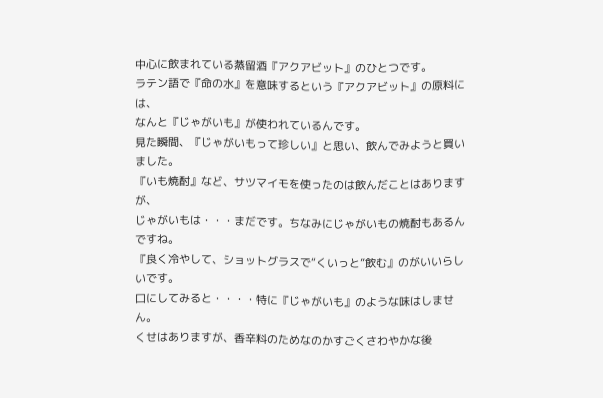中心に飲まれている蒸留酒『アクアビット』のひとつです。
ラテン語で『命の水』を意味するという『アクアビット』の原料には、
なんと『じゃがいも』が使われているんです。
見た瞬間、『じゃがいもって珍しい』と思い、飲んでみようと買いました。
『いも焼酎』など、サツマイモを使ったのは飲んだことはありますが、
じゃがいもは・・・まだです。ちなみにじゃがいもの焼酎もあるんですね。
『良く冷やして、ショットグラスで“くいっと”飲む』のがいいらしいです。
口にしてみると・・・・特に『じゃがいも』のような味はしません。
くせはありますが、香辛料のためなのかすごくさわやかな後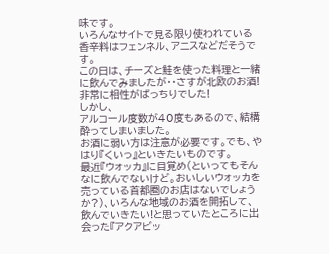味です。
いろんなサイトで見る限り使われている香辛料はフェンネル、アニスなどだそうです。
この日は、チーズと鮭を使った料理と一緒に飲んでみましたが・・さすが北欧のお酒!
非常に相性がばっちりでした!
しかし、
アルコール度数が40度もあるので、結構酔ってしまいました。
お酒に弱い方は注意が必要です。でも、やはり『くいっ』といきたいものです。
最近『ウォッカ』に目覚め(といってもそんなに飲んでないけど。おいしいウォッカを売っている首都圏のお店はないでしょうか?)、いろんな地域のお酒を開拓して、飲んでいきたい!と思っていたところに出会った『アクアビッ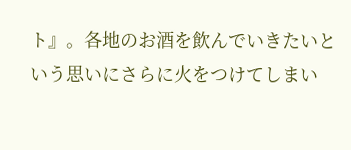ト』。各地のお酒を飲んでいきたいという思いにさらに火をつけてしまい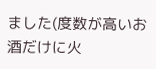ました(度数が高いお酒だけに火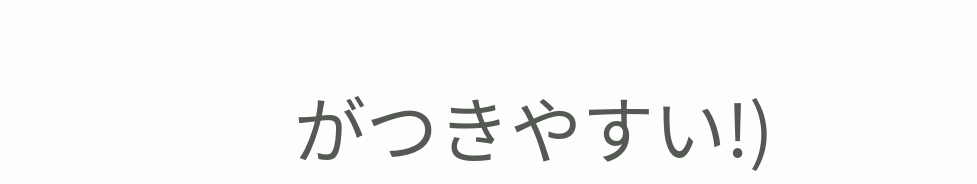がつきやすい!)